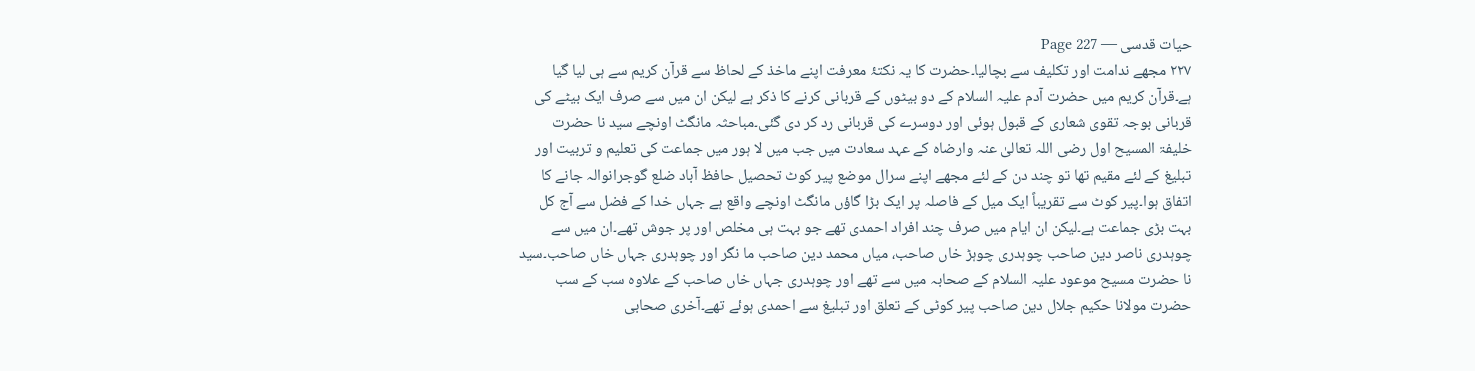حیات قدسی — Page 227
۲۲۷ مجھے ندامت اور تکلیف سے بچالیا۔حضرت کا یہ نکتۂ معرفت اپنے ماخذ کے لحاظ سے قرآن کریم سے ہی لیا گیا ہے۔قرآن کریم میں حضرت آدم علیہ السلام کے دو بیٹوں کے قربانی کرنے کا ذکر ہے لیکن ان میں سے صرف ایک بیٹے کی قربانی بوجہ تقوی شعاری کے قبول ہوئی اور دوسرے کی قربانی رد کر دی گئی۔مباحثہ مانگٹ اونچے سید نا حضرت خلیفۃ المسیح اول رضی اللہ تعالیٰ عنہ وارضاہ کے عہد سعادت میں جب میں لا ہور میں جماعت کی تعلیم و تربیت اور تبلیغ کے لئے مقیم تھا تو چند دن کے لئے مجھے اپنے سرال موضع پیر کوٹ تحصیل حافظ آباد ضلع گوجرانوالہ جانے کا اتفاق ہوا۔پیر کوٹ سے تقریباً ایک میل کے فاصلہ پر ایک بڑا گاؤں مانگٹ اونچے واقع ہے جہاں خدا کے فضل سے آج کل بہت بڑی جماعت ہے۔لیکن ان ایام میں صرف چند افراد احمدی تھے جو بہت ہی مخلص اور پر جوش تھے۔ان میں سے چوہدری ناصر دین صاحب چوہدری چوہڑ خاں صاحب، میاں محمد دین صاحب ما نگر اور چوہدری جہاں خاں صاحب۔سید نا حضرت مسیح موعود علیہ السلام کے صحابہ میں سے تھے اور چوہدری جہاں خاں صاحب کے علاوہ سب کے سب حضرت مولانا حکیم جلال دین صاحب پیر کوٹی کے تعلق اور تبلیغ سے احمدی ہوئے تھے۔آخری صحابی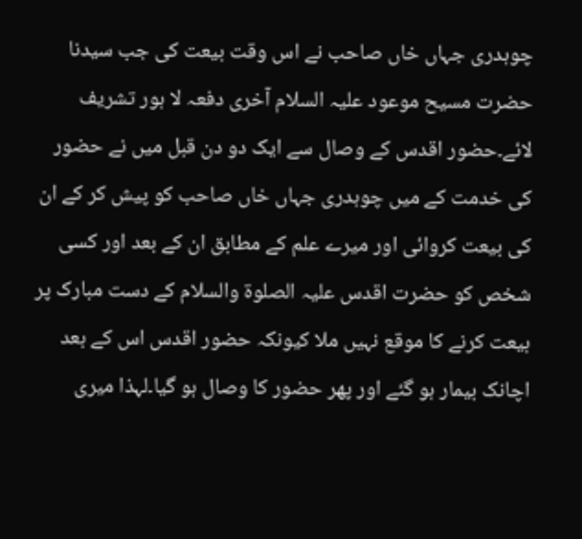چوہدری جہاں خاں صاحب نے اس وقت بیعت کی جب سیدنا حضرت مسیح موعود علیہ السلام آخری دفعہ لا ہور تشریف لائے۔حضور اقدس کے وصال سے ایک دو دن قبل میں نے حضور کی خدمت کے میں چوہدری جہاں خاں صاحب کو پیش کر کے ان کی بیعت کروائی اور میرے علم کے مطابق ان کے بعد اور کسی شخص کو حضرت اقدس علیہ الصلوۃ والسلام کے دست مبارک پر بیعت کرنے کا موقع نہیں ملا کیونکہ حضور اقدس اس کے بعد اچانک بیمار ہو گئے اور پھر حضور کا وصال ہو گیا۔لہذا میری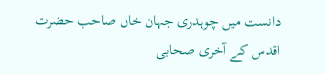دانست میں چوہدری جہان خاں صاحب حضرت اقدس کے آخری صحابی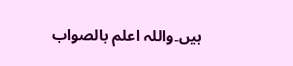ہیں۔واللہ اعلم بالصواب